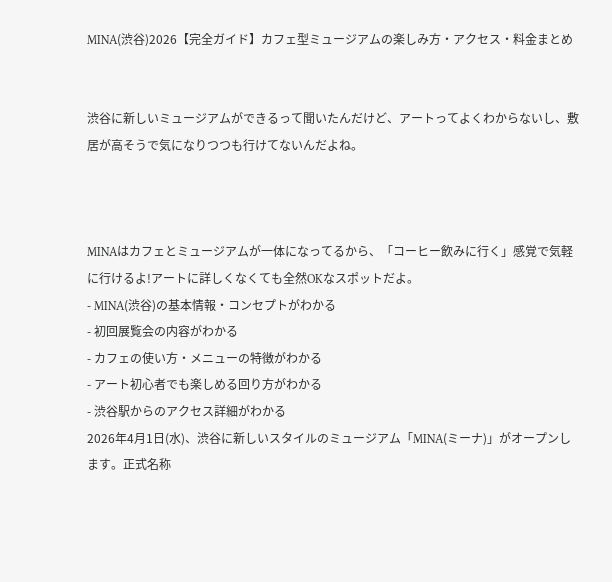MINA(渋谷)2026【完全ガイド】カフェ型ミュージアムの楽しみ方・アクセス・料金まとめ


渋谷に新しいミュージアムができるって聞いたんだけど、アートってよくわからないし、敷居が高そうで気になりつつも行けてないんだよね。



MINAはカフェとミュージアムが一体になってるから、「コーヒー飲みに行く」感覚で気軽に行けるよ!アートに詳しくなくても全然OKなスポットだよ。
- MINA(渋谷)の基本情報・コンセプトがわかる
- 初回展覧会の内容がわかる
- カフェの使い方・メニューの特徴がわかる
- アート初心者でも楽しめる回り方がわかる
- 渋谷駅からのアクセス詳細がわかる
2026年4月1日(水)、渋谷に新しいスタイルのミュージアム「MINA(ミーナ)」がオープンします。正式名称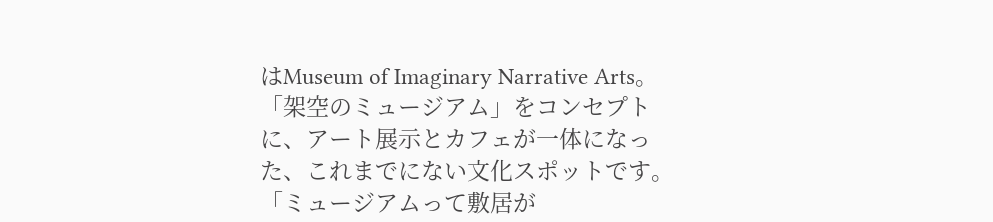はMuseum of Imaginary Narrative Arts。「架空のミュージアム」をコンセプトに、アート展示とカフェが一体になった、これまでにない文化スポットです。
「ミュージアムって敷居が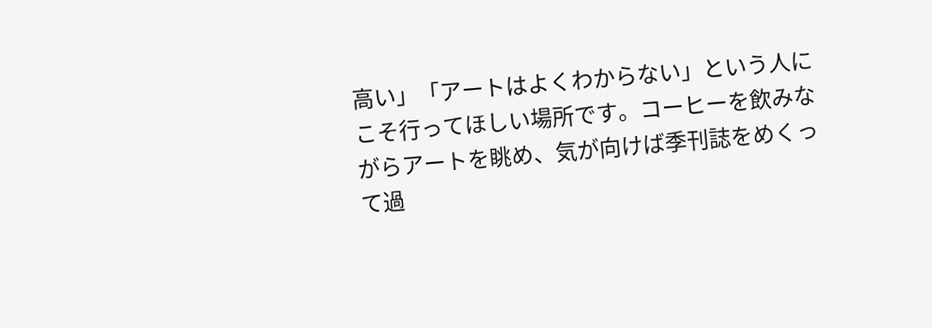高い」「アートはよくわからない」という人にこそ行ってほしい場所です。コーヒーを飲みながらアートを眺め、気が向けば季刊誌をめくって過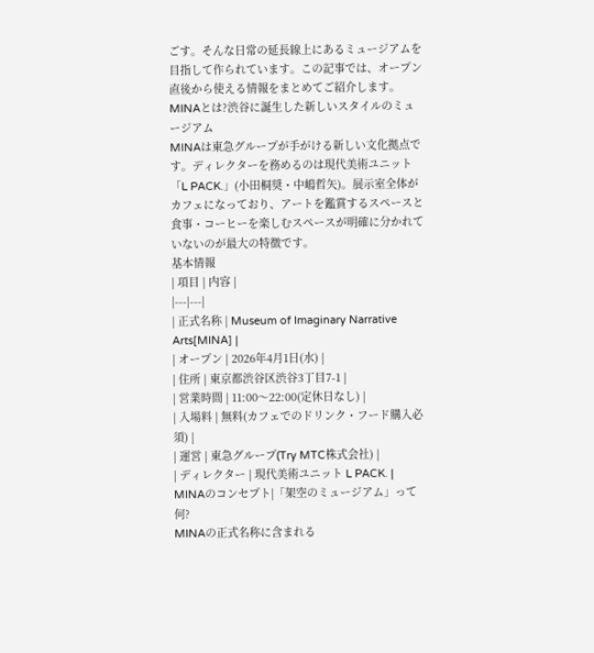ごす。そんな日常の延長線上にあるミュージアムを目指して作られています。この記事では、オープン直後から使える情報をまとめてご紹介します。
MINAとは?渋谷に誕生した新しいスタイルのミュージアム
MINAは東急グループが手がける新しい文化拠点です。ディレクターを務めるのは現代美術ユニット「L PACK.」(小田桐奨・中嶋哲矢)。展示室全体がカフェになっており、アートを鑑賞するスペースと食事・コーヒーを楽しむスペースが明確に分かれていないのが最大の特徴です。
基本情報
| 項目 | 内容 |
|---|---|
| 正式名称 | Museum of Imaginary Narrative Arts[MINA] |
| オープン | 2026年4月1日(水) |
| 住所 | 東京都渋谷区渋谷3丁目7-1 |
| 営業時間 | 11:00〜22:00(定休日なし) |
| 入場料 | 無料(カフェでのドリンク・フード購入必須) |
| 運営 | 東急グループ(Try MTC株式会社) |
| ディレクター | 現代美術ユニット L PACK. |
MINAのコンセプト|「架空のミュージアム」って何?
MINAの正式名称に含まれる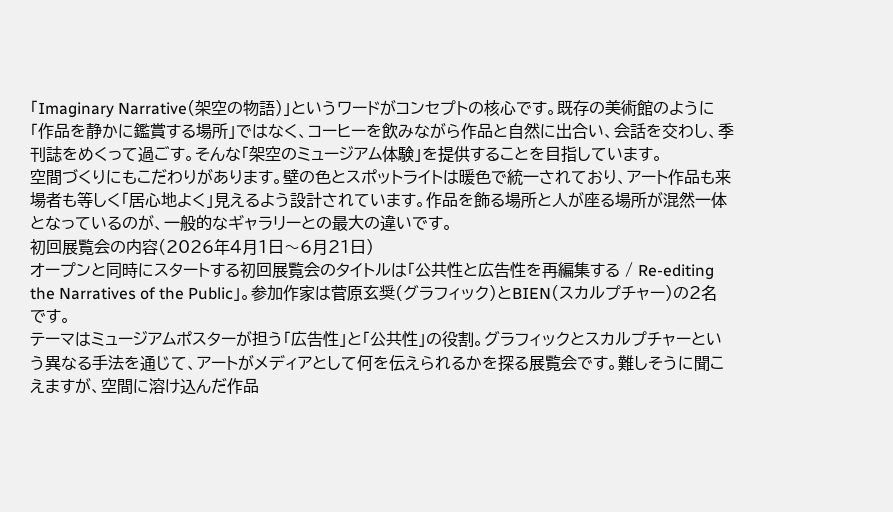「Imaginary Narrative(架空の物語)」というワードがコンセプトの核心です。既存の美術館のように「作品を静かに鑑賞する場所」ではなく、コーヒーを飲みながら作品と自然に出合い、会話を交わし、季刊誌をめくって過ごす。そんな「架空のミュージアム体験」を提供することを目指しています。
空間づくりにもこだわりがあります。壁の色とスポットライトは暖色で統一されており、アート作品も来場者も等しく「居心地よく」見えるよう設計されています。作品を飾る場所と人が座る場所が混然一体となっているのが、一般的なギャラリーとの最大の違いです。
初回展覧会の内容(2026年4月1日〜6月21日)
オープンと同時にスタートする初回展覧会のタイトルは「公共性と広告性を再編集する / Re-editing the Narratives of the Public」。参加作家は菅原玄奨(グラフィック)とBIEN(スカルプチャー)の2名です。
テーマはミュージアムポスターが担う「広告性」と「公共性」の役割。グラフィックとスカルプチャーという異なる手法を通じて、アートがメディアとして何を伝えられるかを探る展覧会です。難しそうに聞こえますが、空間に溶け込んだ作品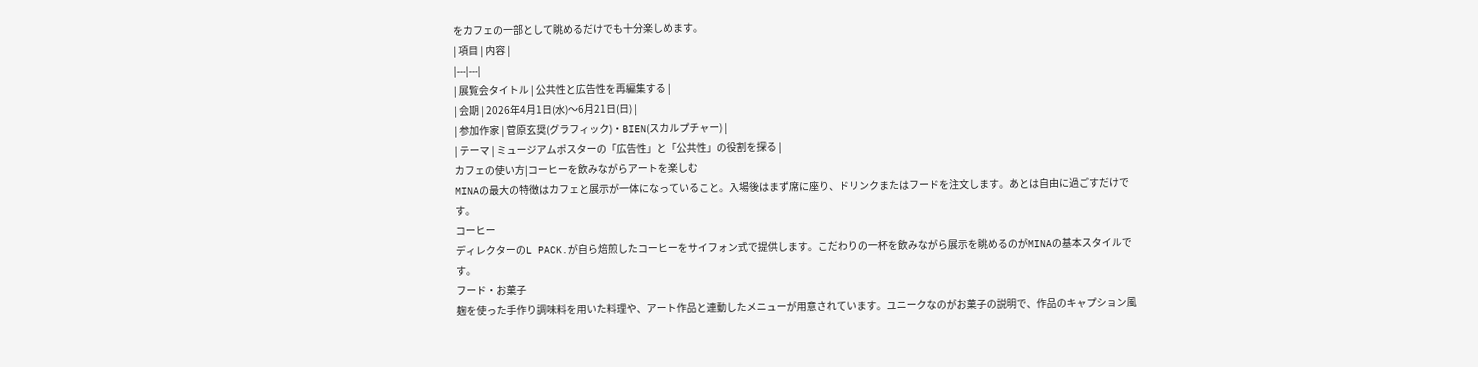をカフェの一部として眺めるだけでも十分楽しめます。
| 項目 | 内容 |
|---|---|
| 展覧会タイトル | 公共性と広告性を再編集する |
| 会期 | 2026年4月1日(水)〜6月21日(日) |
| 参加作家 | 菅原玄奨(グラフィック)・BIEN(スカルプチャー) |
| テーマ | ミュージアムポスターの「広告性」と「公共性」の役割を探る |
カフェの使い方|コーヒーを飲みながらアートを楽しむ
MINAの最大の特徴はカフェと展示が一体になっていること。入場後はまず席に座り、ドリンクまたはフードを注文します。あとは自由に過ごすだけです。
コーヒー
ディレクターのL PACK.が自ら焙煎したコーヒーをサイフォン式で提供します。こだわりの一杯を飲みながら展示を眺めるのがMINAの基本スタイルです。
フード・お菓子
麹を使った手作り調味料を用いた料理や、アート作品と連動したメニューが用意されています。ユニークなのがお菓子の説明で、作品のキャプション風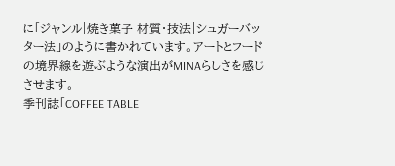に「ジャンル|焼き菓子 材質・技法|シュガーバッター法」のように書かれています。アートとフードの境界線を遊ぶような演出がMINAらしさを感じさせます。
季刊誌「COFFEE TABLE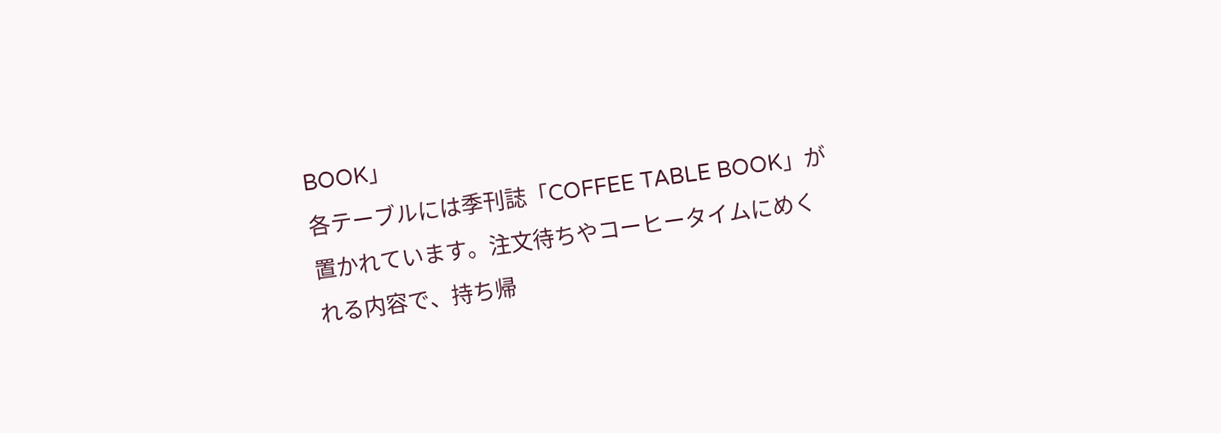BOOK」
各テーブルには季刊誌「COFFEE TABLE BOOK」が置かれています。注文待ちやコーヒータイムにめくれる内容で、持ち帰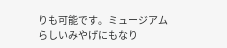りも可能です。ミュージアムらしいみやげにもなり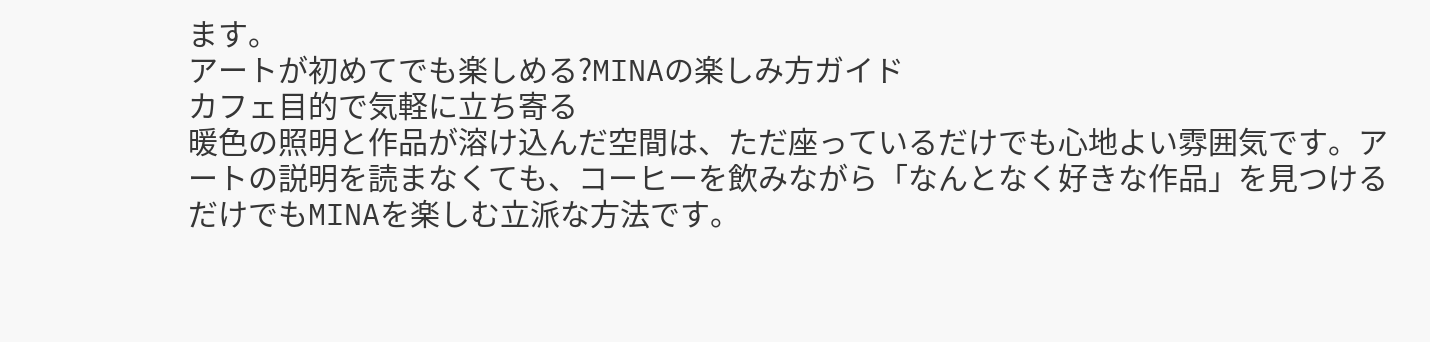ます。
アートが初めてでも楽しめる?MINAの楽しみ方ガイド
カフェ目的で気軽に立ち寄る
暖色の照明と作品が溶け込んだ空間は、ただ座っているだけでも心地よい雰囲気です。アートの説明を読まなくても、コーヒーを飲みながら「なんとなく好きな作品」を見つけるだけでもMINAを楽しむ立派な方法です。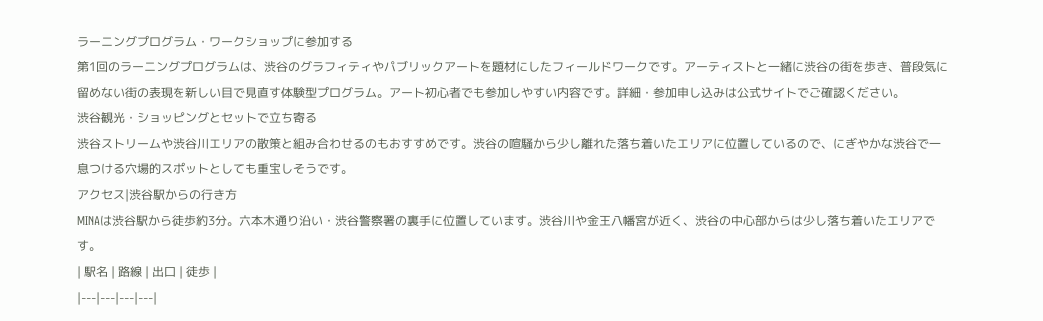ラーニングプログラム・ワークショップに参加する
第1回のラーニングプログラムは、渋谷のグラフィティやパブリックアートを題材にしたフィールドワークです。アーティストと一緒に渋谷の街を歩き、普段気に留めない街の表現を新しい目で見直す体験型プログラム。アート初心者でも参加しやすい内容です。詳細・参加申し込みは公式サイトでご確認ください。
渋谷観光・ショッピングとセットで立ち寄る
渋谷ストリームや渋谷川エリアの散策と組み合わせるのもおすすめです。渋谷の喧騒から少し離れた落ち着いたエリアに位置しているので、にぎやかな渋谷で一息つける穴場的スポットとしても重宝しそうです。
アクセス|渋谷駅からの行き方
MINAは渋谷駅から徒歩約3分。六本木通り沿い・渋谷警察署の裏手に位置しています。渋谷川や金王八幡宮が近く、渋谷の中心部からは少し落ち着いたエリアです。
| 駅名 | 路線 | 出口 | 徒歩 |
|---|---|---|---|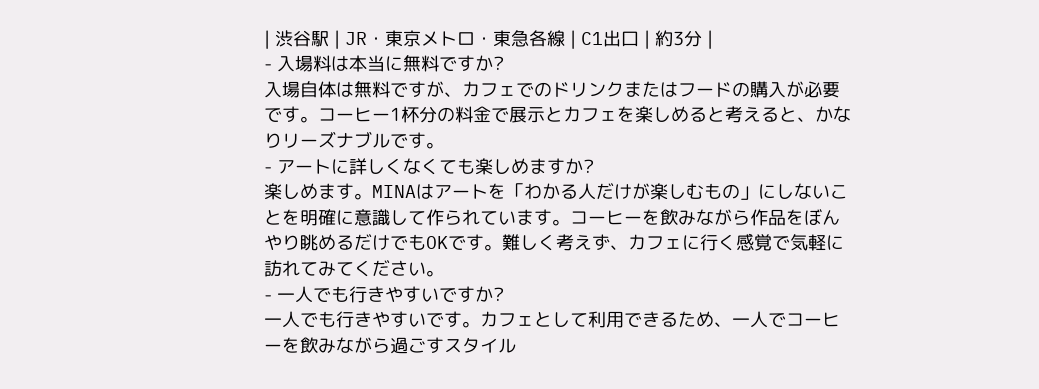| 渋谷駅 | JR・東京メトロ・東急各線 | C1出口 | 約3分 |
- 入場料は本当に無料ですか?
入場自体は無料ですが、カフェでのドリンクまたはフードの購入が必要です。コーヒー1杯分の料金で展示とカフェを楽しめると考えると、かなりリーズナブルです。
- アートに詳しくなくても楽しめますか?
楽しめます。MINAはアートを「わかる人だけが楽しむもの」にしないことを明確に意識して作られています。コーヒーを飲みながら作品をぼんやり眺めるだけでもOKです。難しく考えず、カフェに行く感覚で気軽に訪れてみてください。
- 一人でも行きやすいですか?
一人でも行きやすいです。カフェとして利用できるため、一人でコーヒーを飲みながら過ごすスタイル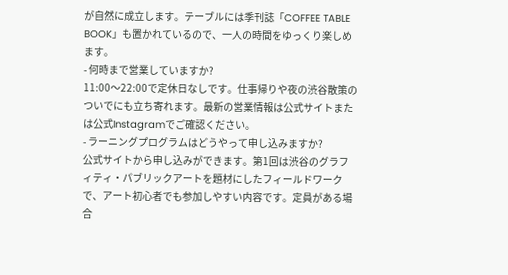が自然に成立します。テーブルには季刊誌「COFFEE TABLE BOOK」も置かれているので、一人の時間をゆっくり楽しめます。
- 何時まで営業していますか?
11:00〜22:00で定休日なしです。仕事帰りや夜の渋谷散策のついでにも立ち寄れます。最新の営業情報は公式サイトまたは公式Instagramでご確認ください。
- ラーニングプログラムはどうやって申し込みますか?
公式サイトから申し込みができます。第1回は渋谷のグラフィティ・パブリックアートを題材にしたフィールドワークで、アート初心者でも参加しやすい内容です。定員がある場合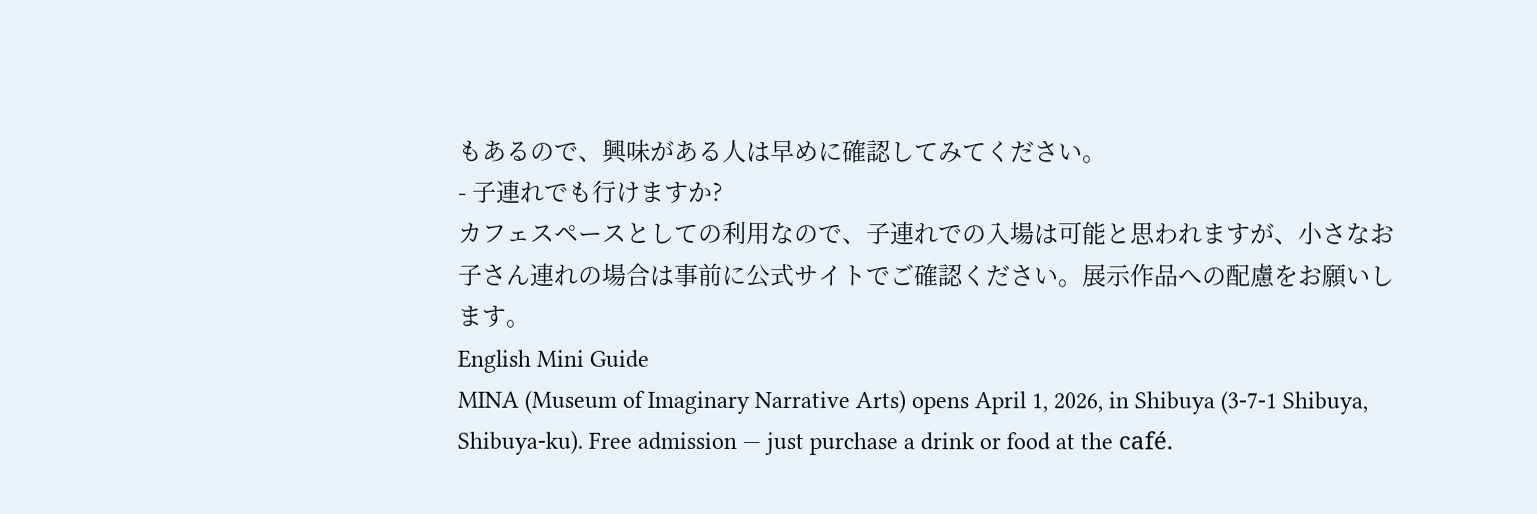もあるので、興味がある人は早めに確認してみてください。
- 子連れでも行けますか?
カフェスペースとしての利用なので、子連れでの入場は可能と思われますが、小さなお子さん連れの場合は事前に公式サイトでご確認ください。展示作品への配慮をお願いします。
English Mini Guide
MINA (Museum of Imaginary Narrative Arts) opens April 1, 2026, in Shibuya (3-7-1 Shibuya, Shibuya-ku). Free admission — just purchase a drink or food at the café.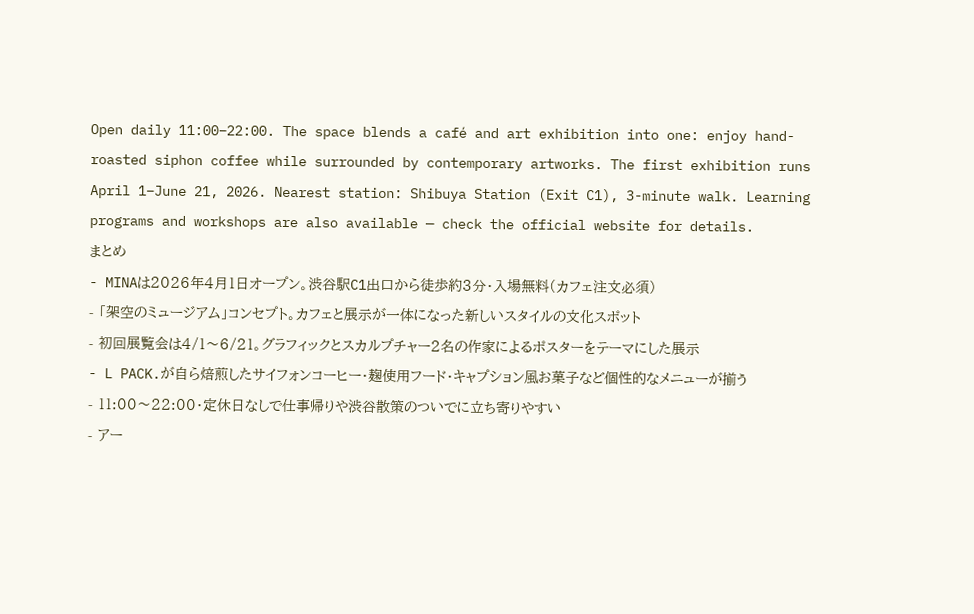Open daily 11:00–22:00. The space blends a café and art exhibition into one: enjoy hand-roasted siphon coffee while surrounded by contemporary artworks. The first exhibition runs April 1–June 21, 2026. Nearest station: Shibuya Station (Exit C1), 3-minute walk. Learning programs and workshops are also available — check the official website for details.
まとめ
- MINAは2026年4月1日オープン。渋谷駅C1出口から徒歩約3分・入場無料(カフェ注文必須)
- 「架空のミュージアム」コンセプト。カフェと展示が一体になった新しいスタイルの文化スポット
- 初回展覧会は4/1〜6/21。グラフィックとスカルプチャー2名の作家によるポスターをテーマにした展示
- L PACK.が自ら焙煎したサイフォンコーヒー・麹使用フード・キャプション風お菓子など個性的なメニューが揃う
- 11:00〜22:00・定休日なしで仕事帰りや渋谷散策のついでに立ち寄りやすい
- アー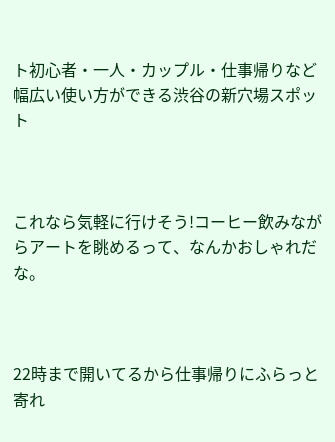ト初心者・一人・カップル・仕事帰りなど幅広い使い方ができる渋谷の新穴場スポット



これなら気軽に行けそう!コーヒー飲みながらアートを眺めるって、なんかおしゃれだな。



22時まで開いてるから仕事帰りにふらっと寄れ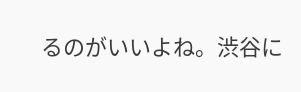るのがいいよね。渋谷に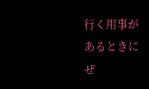行く用事があるときにぜ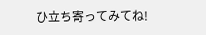ひ立ち寄ってみてね!